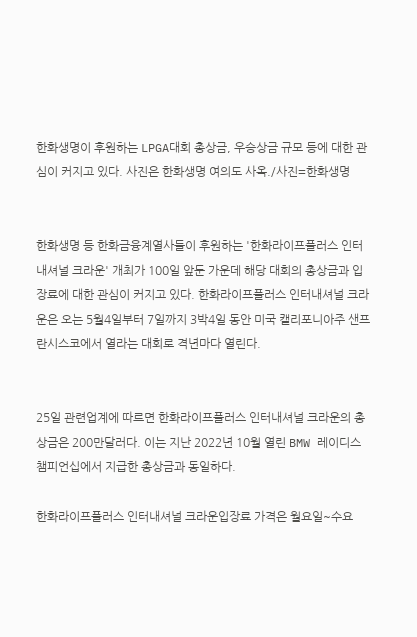한화생명이 후원하는 LPGA대회 총상금, 우승상금 규모 등에 대한 관심이 커지고 있다. 사진은 한화생명 여의도 사옥./사진=한화생명


한화생명 등 한화금융계열사들이 후원하는 '한화라이프플러스 인터내셔널 크라운' 개최가 100일 앞둔 가운데 해당 대회의 총상금과 입장료에 대한 관심이 커지고 있다. 한화라이프플러스 인터내셔널 크라운은 오는 5월4일부터 7일까지 3박4일 동안 미국 캘리포니아주 샌프란시스코에서 열라는 대회로 격년마다 열린다.


25일 관련업계에 따르면 한화라이프플러스 인터내셔널 크라운의 총상금은 200만달러다. 이는 지난 2022년 10월 열린 BMW 레이디스 챔피언십에서 지급한 총상금과 동일하다.

한화라이프플러스 인터내셔널 크라운입장료 가격은 월요일~수요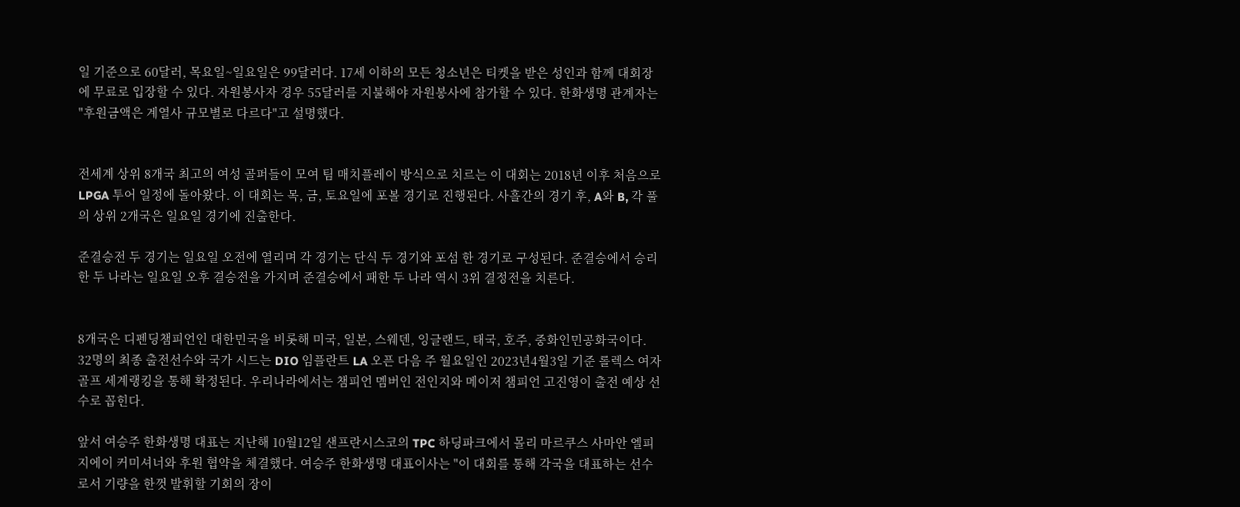일 기준으로 60달러, 목요일~일요일은 99달러다. 17세 이하의 모든 청소년은 티켓을 받은 성인과 함께 대회장에 무료로 입장할 수 있다. 자원봉사자 경우 55달러를 지불해야 자원봉사에 참가할 수 있다. 한화생명 관계자는 "후원금액은 계열사 규모별로 다르다"고 설명했다.


전세계 상위 8개국 최고의 여성 골퍼들이 모여 팀 매치플레이 방식으로 치르는 이 대회는 2018년 이후 처음으로 LPGA 투어 일정에 돌아왔다. 이 대회는 목, 금, 토요일에 포볼 경기로 진행된다. 사흘간의 경기 후, A와 B, 각 풀의 상위 2개국은 일요일 경기에 진출한다.

준결승전 두 경기는 일요일 오전에 열리며 각 경기는 단식 두 경기와 포섬 한 경기로 구성된다. 준결승에서 승리한 두 나라는 일요일 오후 결승전을 가지며 준결승에서 패한 두 나라 역시 3위 결정전을 치른다.


8개국은 디펜딩챔피언인 대한민국을 비롯해 미국, 일본, 스웨덴, 잉글랜드, 태국, 호주, 중화인민공화국이다. 32명의 최종 출전선수와 국가 시드는 DIO 임플란트 LA 오픈 다음 주 월요일인 2023년4월3일 기준 롤렉스 여자골프 세계랭킹을 통해 확정된다. 우리나라에서는 챔피언 멤버인 전인지와 메이저 챔피언 고진영이 출전 예상 선수로 꼽힌다.

앞서 여승주 한화생명 대표는 지난해 10월12일 샌프란시스코의 TPC 하딩파크에서 몰리 마르쿠스 사마안 엘피지에이 커미셔너와 후원 협약을 체결했다. 여승주 한화생명 대표이사는 "이 대회를 통해 각국을 대표하는 선수로서 기량을 한껏 발휘할 기회의 장이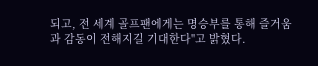되고, 전 세계 골프팬에게는 명승부를 통해 즐거움과 감동이 전해지길 기대한다"고 밝혔다.